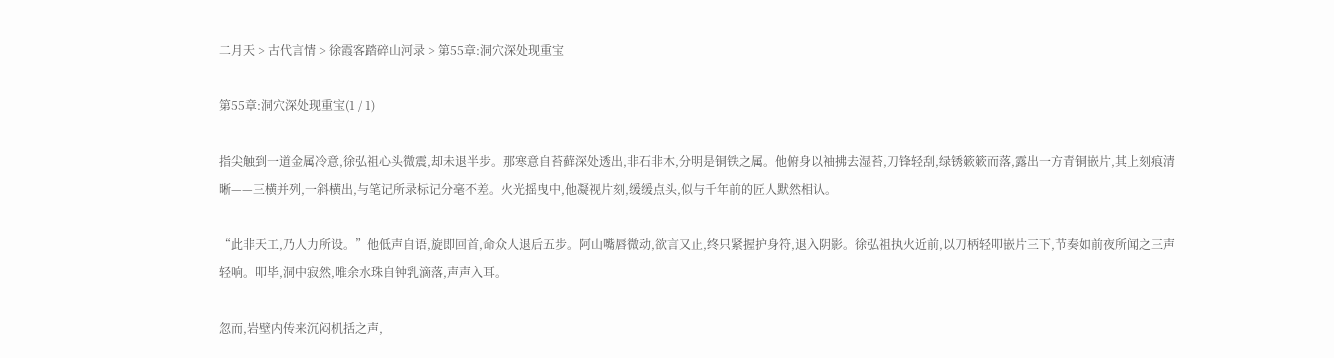二月天 > 古代言情 > 徐霞客踏碎山河录 > 第55章:洞穴深处现重宝

第55章:洞穴深处现重宝(1 / 1)

指尖触到一道金属冷意,徐弘祖心头微震,却未退半步。那寒意自苔藓深处透出,非石非木,分明是铜铁之属。他俯身以袖拂去湿苔,刀锋轻刮,绿锈簌簌而落,露出一方青铜嵌片,其上刻痕清晰——三横并列,一斜横出,与笔记所录标记分毫不差。火光摇曳中,他凝视片刻,缓缓点头,似与千年前的匠人默然相认。

“此非天工,乃人力所设。”他低声自语,旋即回首,命众人退后五步。阿山嘴唇微动,欲言又止,终只紧握护身符,退入阴影。徐弘祖执火近前,以刀柄轻叩嵌片三下,节奏如前夜所闻之三声轻响。叩毕,洞中寂然,唯余水珠自钟乳滴落,声声入耳。

忽而,岩壁内传来沉闷机括之声,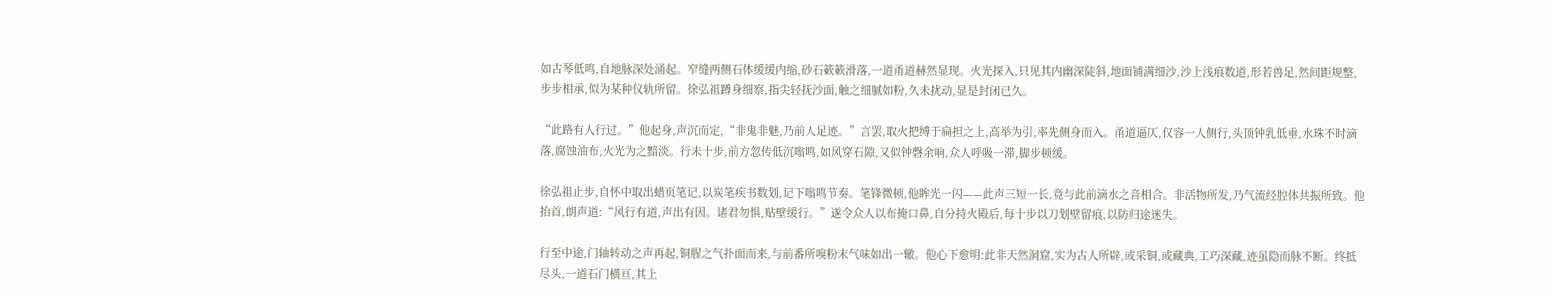如古琴低鸣,自地脉深处涌起。窄缝两侧石体缓缓内缩,砂石簌簌滑落,一道甬道赫然显现。火光探入,只见其内幽深陡斜,地面铺满细沙,沙上浅痕数道,形若兽足,然间距规整,步步相承,似为某种仪轨所留。徐弘祖蹲身细察,指尖轻抚沙面,触之细腻如粉,久未扰动,显是封闭已久。

“此路有人行过。”他起身,声沉而定,“非鬼非魅,乃前人足迹。”言罢,取火把缚于扁担之上,高举为引,率先侧身而入。甬道逼仄,仅容一人侧行,头顶钟乳低垂,水珠不时滴落,腐蚀油布,火光为之黯淡。行未十步,前方忽传低沉嗡鸣,如风穿石隙,又似钟磬余响,众人呼吸一滞,脚步顿缓。

徐弘祖止步,自怀中取出蜡页笔记,以炭笔疾书数划,记下嗡鸣节奏。笔锋微顿,他眸光一闪——此声三短一长,竟与此前滴水之音相合。非活物所发,乃气流经腔体共振所致。他抬首,朗声道:“风行有道,声出有因。诸君勿惧,贴壁缓行。”遂令众人以布掩口鼻,自分持火殿后,每十步以刀划壁留痕,以防归途迷失。

行至中途,门轴转动之声再起,铜腥之气扑面而来,与前番所嗅粉末气味如出一辙。他心下愈明:此非天然洞窟,实为古人所辟,或采铜,或藏典,工巧深藏,迹虽隐而脉不断。终抵尽头,一道石门横亘,其上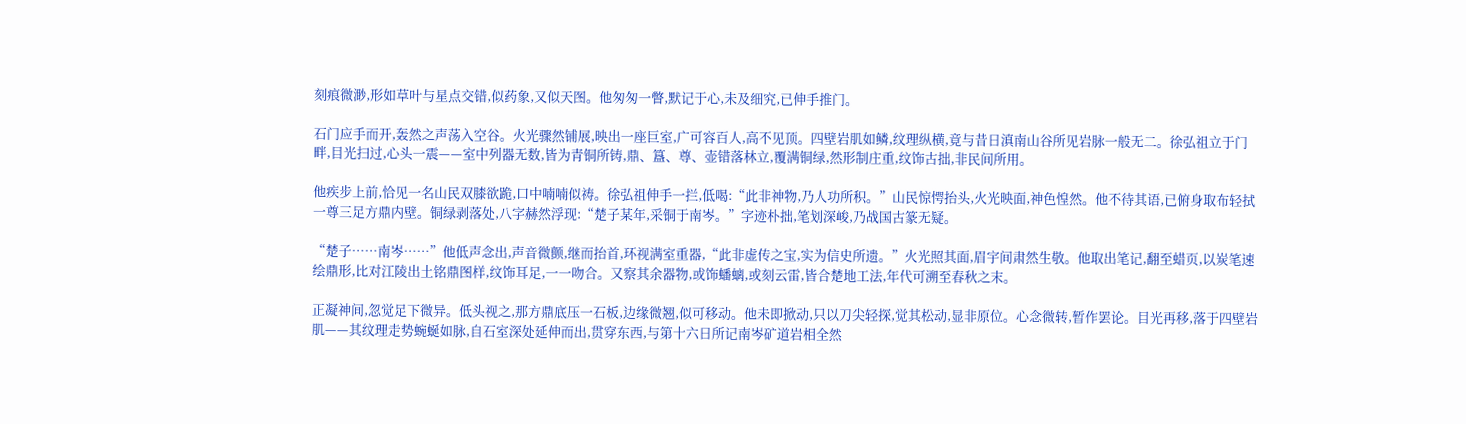刻痕微渺,形如草叶与星点交错,似药象,又似天图。他匆匆一瞥,默记于心,未及细究,已伸手推门。

石门应手而开,轰然之声荡入空谷。火光骤然铺展,映出一座巨室,广可容百人,高不见顶。四壁岩肌如鳞,纹理纵横,竟与昔日滇南山谷所见岩脉一般无二。徐弘祖立于门畔,目光扫过,心头一震——室中列器无数,皆为青铜所铸,鼎、簋、尊、壶错落林立,覆满铜绿,然形制庄重,纹饰古拙,非民间所用。

他疾步上前,恰见一名山民双膝欲跪,口中喃喃似祷。徐弘祖伸手一拦,低喝:“此非神物,乃人功所积。”山民惊愕抬头,火光映面,神色惶然。他不待其语,已俯身取布轻拭一尊三足方鼎内壁。铜绿剥落处,八字赫然浮现:“楚子某年,采铜于南岑。”字迹朴拙,笔划深峻,乃战国古篆无疑。

“楚子……南岑……”他低声念出,声音微颤,继而抬首,环视满室重器,“此非虚传之宝,实为信史所遗。”火光照其面,眉宇间肃然生敬。他取出笔记,翻至蜡页,以炭笔速绘鼎形,比对江陵出土铭鼎图样,纹饰耳足,一一吻合。又察其余器物,或饰蟠螭,或刻云雷,皆合楚地工法,年代可溯至春秋之末。

正凝神间,忽觉足下微异。低头视之,那方鼎底压一石板,边缘微翘,似可移动。他未即掀动,只以刀尖轻探,觉其松动,显非原位。心念微转,暂作罢论。目光再移,落于四壁岩肌——其纹理走势蜿蜒如脉,自石室深处延伸而出,贯穿东西,与第十六日所记南岑矿道岩相全然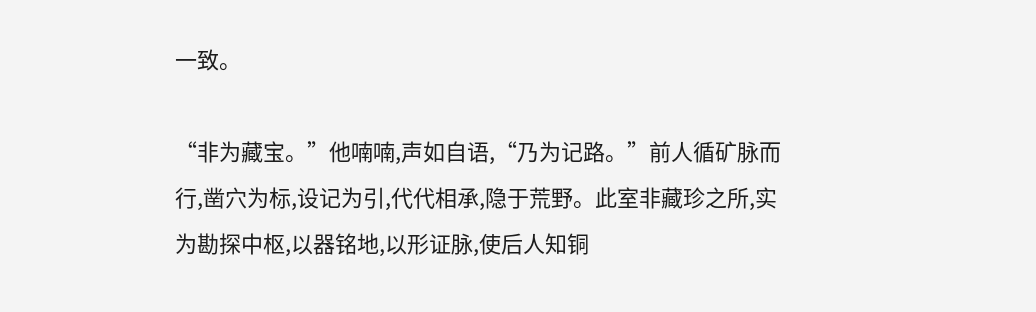一致。

“非为藏宝。”他喃喃,声如自语,“乃为记路。”前人循矿脉而行,凿穴为标,设记为引,代代相承,隐于荒野。此室非藏珍之所,实为勘探中枢,以器铭地,以形证脉,使后人知铜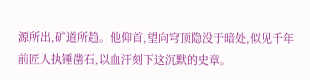源所出,矿道所趋。他仰首,望向穹顶隐没于暗处,似见千年前匠人执锤凿石,以血汗刻下这沉默的史章。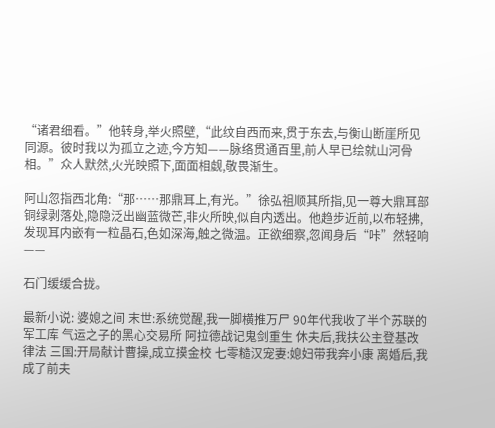“诸君细看。”他转身,举火照壁,“此纹自西而来,贯于东去,与衡山断崖所见同源。彼时我以为孤立之迹,今方知——脉络贯通百里,前人早已绘就山河骨相。”众人默然,火光映照下,面面相觑,敬畏渐生。

阿山忽指西北角:“那……那鼎耳上,有光。”徐弘祖顺其所指,见一尊大鼎耳部铜绿剥落处,隐隐泛出幽蓝微芒,非火所映,似自内透出。他趋步近前,以布轻拂,发现耳内嵌有一粒晶石,色如深海,触之微温。正欲细察,忽闻身后“咔”然轻响——

石门缓缓合拢。

最新小说: 婆媳之间 末世:系统觉醒,我一脚横推万尸 90年代我收了半个苏联的军工库 气运之子的黑心交易所 阿拉德战记鬼剑重生 休夫后,我扶公主登基改律法 三国:开局献计曹操,成立摸金校 七零糙汉宠妻:媳妇带我奔小康 离婚后,我成了前夫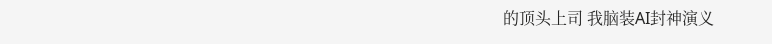的顶头上司 我脑装AI封神演义